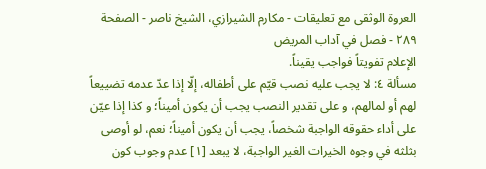العروة الوثقى مع تعليقات - مكارم الشيرازي، الشيخ ناصر - الصفحة ٢٨٩ - فصل في آداب المريض
الإعلام تفويتاً فواجب يقيناً.
مسألة ٤: لا يجب عليه نصب قيّم على أطفاله، إلّا إذا عدّ عدمه تضييعاً لهم أو لمالهم، و على تقدير النصب يجب أن يكون أميناً؛ و كذا إذا عيّن على أداء حقوقه الواجبة شخصاً، يجب أن يكون أميناً؛ نعم، لو أوصى بثلثه في وجوه الخيرات الغير الواجبة، لا يبعد [١] عدم وجوب كون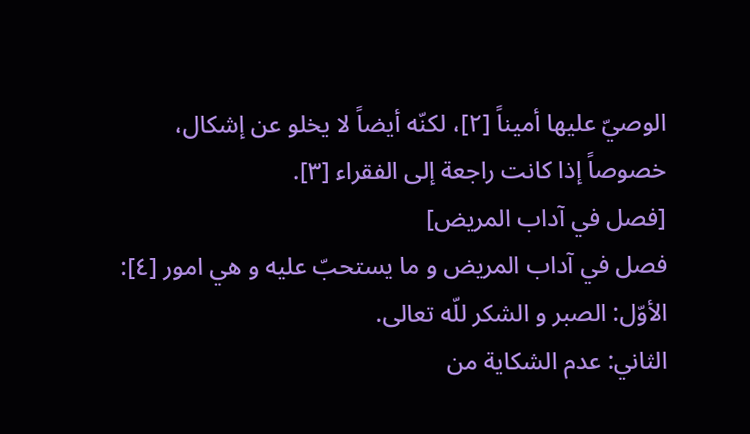الوصيّ عليها أميناً [٢]، لكنّه أيضاً لا يخلو عن إشكال، خصوصاً إذا كانت راجعة إلى الفقراء [٣].
[فصل في آداب المريض]
فصل في آداب المريض و ما يستحبّ عليه و هي امور [٤]:
الأوّل: الصبر و الشكر للّه تعالى.
الثاني: عدم الشكاية من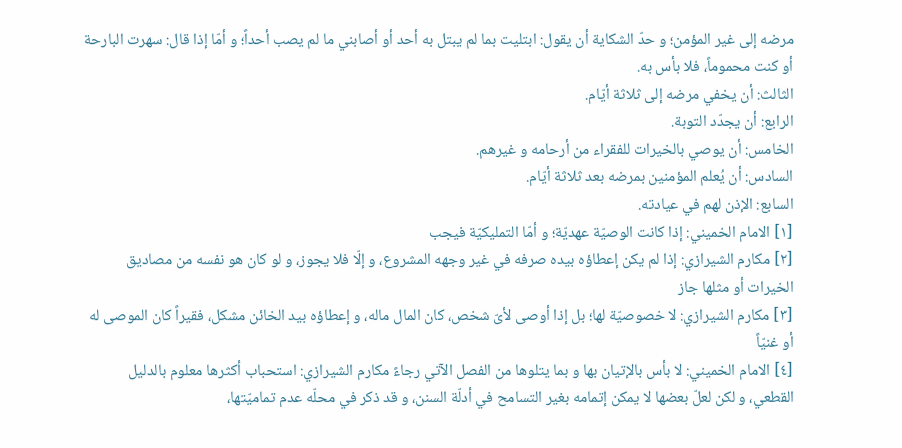مرضه إلى غير المؤمن؛ و حدّ الشكاية أن يقول: ابتليت بما لم يبتل به أحد أو أصابني ما لم يصب أحداً؛ و أمّا إذا قال: سهرت البارحة أو كنت محموماً، فلا بأس به.
الثالث: أن يخفي مرضه إلى ثلاثة أيّام.
الرابع: أن يجدّد التوبة.
الخامس: أن يوصي بالخيرات للفقراء من أرحامه و غيرهم.
السادس: أن يُعلم المؤمنين بمرضه بعد ثلاثة أيّام.
السابع: الإذن لهم في عيادته.
[١] الامام الخميني: إذا كانت الوصيّة عهديّة؛ و أمّا التمليكيّة فيجب
[٢] مكارم الشيرازي: إذا لم يكن إعطاؤه بيده صرفه في غير وجهه المشروع، و إلّا فلا يجوز، و لو كان هو نفسه من مصاديق الخيرات أو مثلها جاز
[٣] مكارم الشيرازي: لا خصوصيّة لها؛ بل إذا أوصى لأىّ شخص، كان المال ماله، و إعطاؤه بيد الخائن مشكل، فقيراً كان الموصى له أو غنيّاً
[٤] الامام الخميني: لا بأس بالإتيان بها و بما يتلوها من الفصل الآتي رجاءً مكارم الشيرازي: استحباب أكثرها معلوم بالدليل القطعي، و لكن لعلّ بعضها لا يمكن إتمامه بغير التسامح في أدلّة السنن، و قد ذكر في محلّه عدم تماميّتها،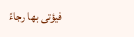فيؤتى بها رجاءً